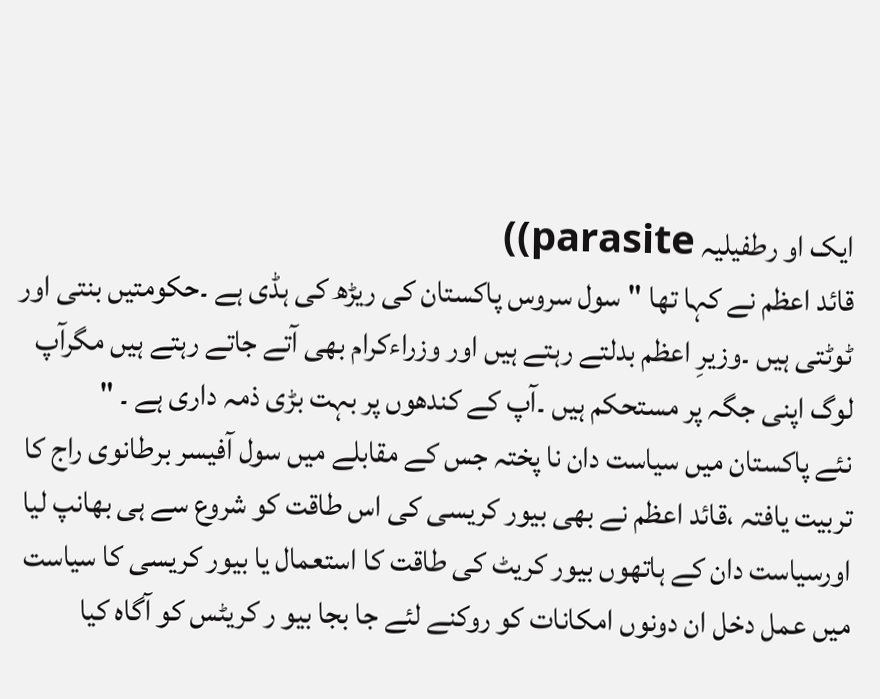ایک او رطفیلیہ parasite))
قائد اعظم نے کہا تھا "سول سروس پاکستان کی ریڑھ کی ہڈی ہے ۔حکومتیں بنتی اور ٹوٹتی ہیں ۔وزیرِ اعظم بدلتے رہتے ہیں اور وزراءکرام بھی آتے جاتے رہتے ہیں مگرآپ لوگ اپنی جگہ پر مستحکم ہیں ۔آپ کے کندھوں پر بہت بڑی ذمہ داری ہے ۔ "
نئے پاکستان میں سیاست دان نا پختہ جس کے مقابلے میں سول آفیسر برطانوی راج کا تربیت یافتہ ،قائد اعظم نے بھی بیور کریسی کی اس طاقت کو شروع سے ہی بھانپ لیا اورسیاست دان کے ہاتھوں بیور کریٹ کی طاقت کا استعمال یا بیور کریسی کا سیاست میں عمل دخل ان دونوں امکانات کو روکنے لئے جا بجا بیو ر کریٹس کو آگاہ کیا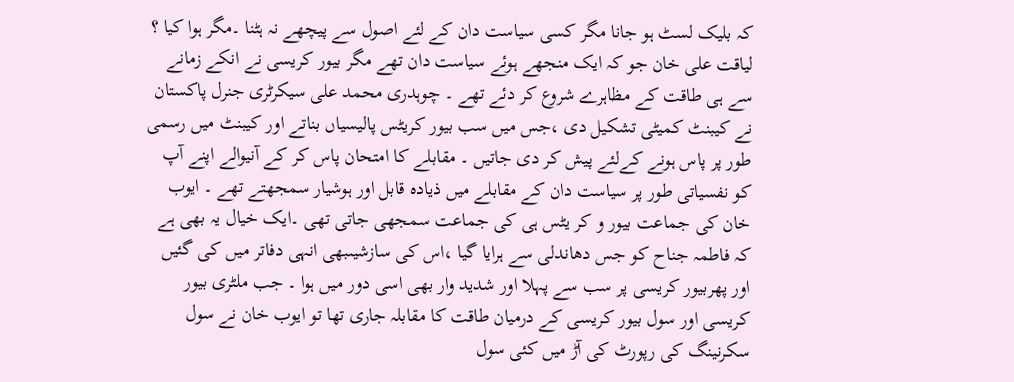کہ بلیک لسٹ ہو جانا مگر کسی سیاست دان کے لئے اصول سے پیچھے نہ ہٹنا ۔مگر ہوا کیا ؟
لیاقت علی خان جو کہ ایک منجھے ہوئے سیاست دان تھے مگر بیور کریسی نے انکے زمانے سے ہی طاقت کے مظاہرے شروع کر دئے تھے ۔ چوہدری محمد علی سیکرٹری جنرل پاکستان نے کیبنٹ کمیٹی تشکیل دی ،جس میں سب بیور کریٹس پالیسیاں بناتے اور کیبنٹ میں رسمی طور پر پاس ہونے کےلئے پیش کر دی جاتیں ۔ مقابلے کا امتحان پاس کر کے آنیوالے اپنے آپ کو نفسیاتی طور پر سیاست دان کے مقابلے میں ذیادہ قابل اور ہوشیار سمجھتے تھے ۔ ایوب خان کی جماعت بیور و کر یٹس ہی کی جماعت سمجھی جاتی تھی ۔ایک خیال یہ بھی ہے کہ فاطمہ جناح کو جس دھاندلی سے ہرایا گیا ،اس کی سازشیںبھی انہی دفاتر میں کی گئیں اور پھربیور کریسی پر سب سے پہلا اور شدید وار بھی اسی دور میں ہوا ۔ جب ملٹری بیور کریسی اور سول بیور کریسی کے درمیان طاقت کا مقابلہ جاری تھا تو ایوب خان نے سول سکرنینگ کی رپورٹ کی آڑ میں کئی سول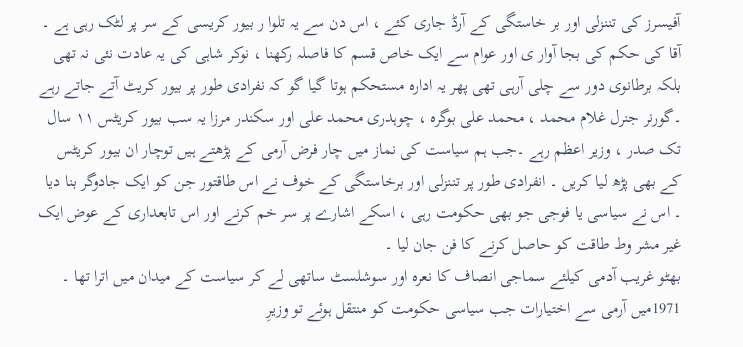آفیسرز کی تننزلی اور بر خاستگی کے آرڈ جاری کئے ، اس دن سے یہ تلوا ر بیور کریسی کے سر پر لٹک رہی ہے ۔ آقا کی حکم کی بجا آوار ی اور عوام سے ایک خاص قسم کا فاصلہ رکھنا ، نوکر شاہی کی یہ عادت نئی نہ تھی بلکہ برطانوی دور سے چلی آرہی تھی پھر یہ ادارہ مستحکم ہوتا گیا گو کہ نفرادی طور پر بیور کریٹ آتے جاتے رہے ۔گورنر جنرل غلام محمد ، محمد علی بوگرہ ، چوہدری محمد علی اور سکندر مرزا یہ سب بیور کریٹس ۱۱ سال تک صدر ، وزیر اعظم رہے ۔جب ہم سیاست کی نماز میں چار فرض آرمی کے پڑھتے ہیں توچار ان بیور کریٹس کے بھی پڑھ لیا کریں ۔ انفرادی طور پر تننزلی اور برخاستگی کے خوف نے اس طاقتور جن کو ایک جادوگر بنا دیا ۔ اس نے سیاسی یا فوجی جو بھی حکومت رہی ، اسکے اشارے پر سر خم کرنے اور اس تابعداری کے عوض ایک غیر مشر وط طاقت کو حاصل کرنے کا فن جان لیا ۔
بھٹو غریب آدمی کیلئے سماجی انصاف کا نعرہ اور سوشلسٹ ساتھی لے کر سیاست کے میدان میں اترا تھا ۔ 1971میں آرمی سے اختیارات جب سیاسی حکومت کو منتقل ہوئے تو وزیرِ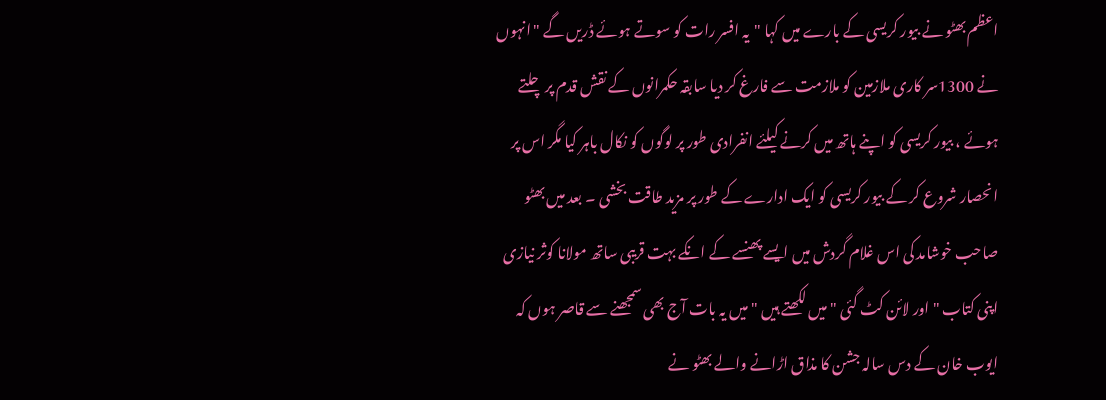اعظم بھٹو نے بیور کریسی کے بارے میں کہا "یہ افسر رات کو سوتے ہوئے ڈریں گے "انہوں نے 1300سر کاری ملازمین کو ملازمت سے فارغ کر دیا سابقہ حکمرانوں کے نقش قدم پر چلتے ہوئے ، بیور کریسی کو اپنے ہاتھ میں کرنے کیلئے انفرادی طور پر لوگوں کو نکال باہر کیا مگر اس پر انحصار شروع کر کے بیور کریسی کو ایک ادارے کے طور پر مزید طاقت بخشی ۔ بعد میں بھٹو صاحب خوشامد کی اس غلام گردش میں ایسے پھنسے کے انکے بہت قریبی ساتھ مولانا کوثر نیازی اپنی کتاب "اور لائن کٹ گئی "میں لکھتے ہیں "میں یہ بات آج بھی سمجھنے سے قاصر ہوں کہ ایوب خان کے دس سالہ جشن کا مذاق اڑانے والے بھٹو نے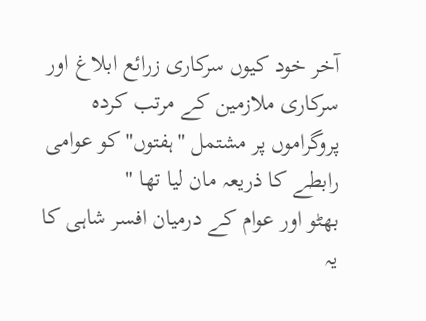آخر خود کیوں سرکاری زرائع ابلاغ اور سرکاری ملازمین کے مرتب کردہ پروگراموں پر مشتمل "ہفتوں"کو عوامی رابطے کا ذریعہ مان لیا تھا "
بھٹو اور عوام کے درمیان افسر شاہی کا یہ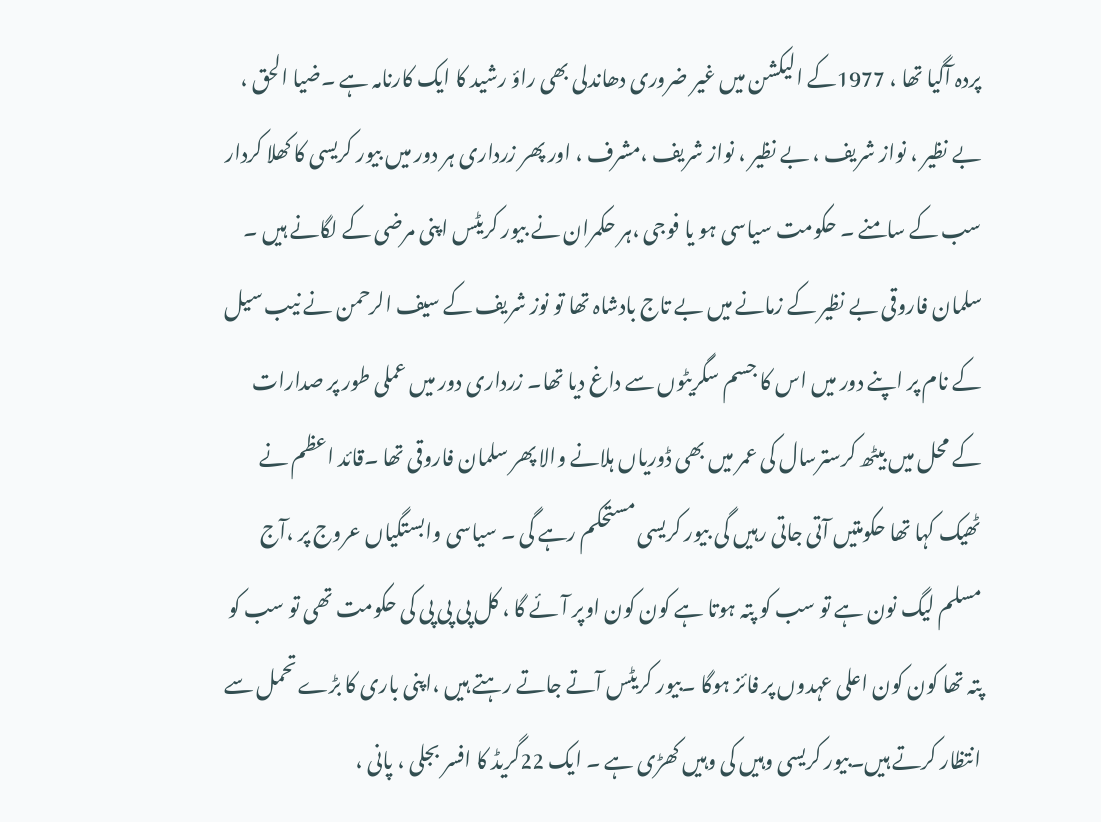پردہ آگیا تھا ، 1977کے الیکشن میں غیر ضروری دھاندلی بھی راؤ رشید کا ایک کارنامہ ہے ۔ضیا الحق ، بے نظیر ، نواز شریف ، بے نظیر ، نواز شریف ،مشرف ، اور پھر زرداری ہر دور میں بیور کریسی کا کھلا کردار سب کے سامنے ۔ حکومت سیاسی ہو یا فوجی ،ہر حکمران نے بیور کریٹس اپنی مرضی کے لگانے ہیں ۔ سلمان فاروقی بے نظیر کے زمانے میں بے تاج بادشاہ تھا تو نوز شریف کے سیف الرحمن نے نیب سیل کے نام پر اپنے دور میں اس کا جسم سگریٹوں سے داغ دیا تھا۔ زرداری دور میں عملی طور پر صدارات کے محل میں بیٹھ کرسترسال کی عمر میں بھی ڈوریاں ہلانے والا پھر سلمان فاروقی تھا ۔قائد اعظم نے ٹھیک کہا تھا حکومتیں آتی جاتی رہیں گی بیور کریسی مستحکم رہے گی ۔ سیاسی وابستگیاں عروج پر ،آج مسلم لیگ نون ہے تو سب کو پتہ ہوتا ہے کون کون اوپر آئے گا ، کل پی پی پی کی حکومت تھی تو سب کو پتہ تھا کون کون اعلی عہدوں پر فائز ہوگا ۔بیور کریٹس آتے جاتے رہتے ہیں ،اپنی باری کا بڑے تحمل سے انتظار کرتے ہیں۔بیور کریسی وہیں کی وہیں کھڑی ہے ۔ ایک 22گریڈ کا افسر بجلی ، پانی ،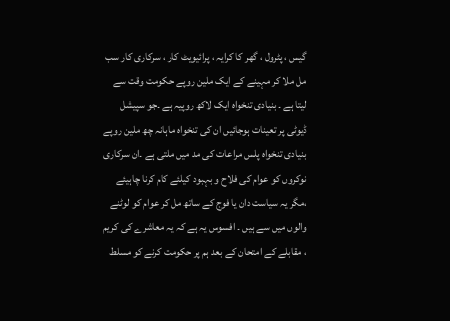گیس ، پٹرول ، گھر کا کرایہ ، پرائیویٹ کار ، سرکاری کار سب مل ملا کر مہینے کے ایک ملین روپے حکومت وقت سے لیتا ہے ۔ بنیادی تنخواہ ایک لاکھ روپیہ ہے ۔جو سپیشل ڈیوٹی پر تعینات ہوجائیں ان کی تنخواہ ماہانہ چھ ملین روپے بنیادی تنخواہ پلس مراعات کی مد میں ملتی ہے ۔ان سرکاری نوکروں کو عوام کی فلاح و بہبود کیلئے کام کرنا چاہیئے ،مگر یہ سیاست دان یا فوج کے ساتھ مل کر عوام کو لوٹنے والوں میں سے ہیں ۔ افسوس یہ ہے کہ یہ معاشرے کی کریم ، مقابلے کے امتحان کے بعد ہم پر حکومت کرنے کو مسلط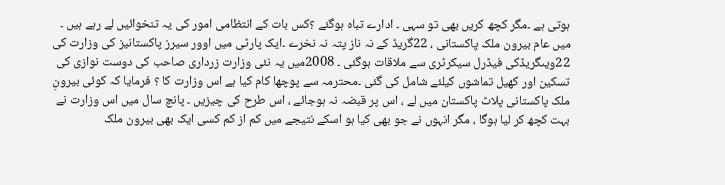ہوتی ہے ۔مگر کچھ کریں بھی تو سہی ۔ ادارے تباہ ہوگئے ؟کس بات کے انتظامی امور کی یہ تنخوائیں لے رہے ہیں ۔
میں عام بیرون ملک پاکستانی ، 22گریڈ کے نہ ناز پتہ نہ نخرے ۔ایک پارٹی میں اوور سیرز پاکستانیز کی وزارت کی 22ویںگریڈکی فیڈرل سیکرٹری سے ملاقات ہوگئی ۔ 2008میں یہ نئی وزارت زرداری صاحب کی دوست نوازی کی تسکین اور کھیل تماشوں کیلئے شامل کی گئی ۔محترمہ سے پوچھا کام کیا ہے اس وزارت کا ؟ فرمایا کہ کوئی بیرونِ ملک پاکستانی پلاٹ پاکستان میں لے ، اس پر قبضہ نہ ہوجائے ، اس طرح کی چیزیں ۔ پانچ سال میں اس وزارت نے بہت کچھ کر لیا ہوگا ، مگر انہوں نے جو بھی کیا ہو اسکے نتیجے میں کم از کم کسی ایک بھی بیرون ملک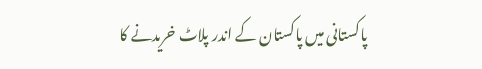پاکستانی میں پاکستان کے اندر پلاٹ خریدنے کا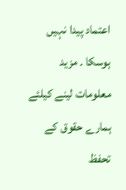اعتماد پیدا نہیں ہوسکا ۔ مزید معلومات لینے کیلئے ہمارے حقوق کے تحفظ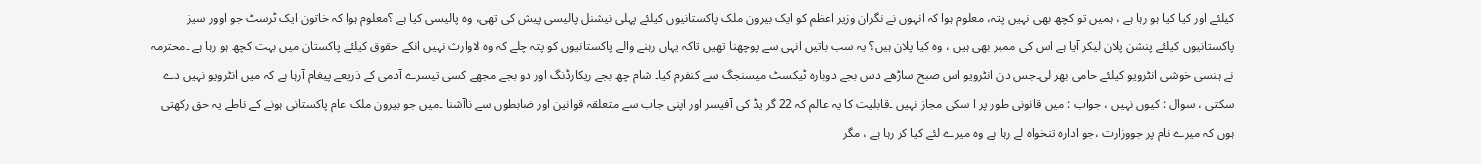کیلئے اور کیا کیا ہو رہا ہے ، ہمیں تو کچھ بھی نہیں پتہ، معلوم ہوا کہ انہوں نے نگران وزیر اعظم کو ایک بیرون ملک پاکستانیوں کیلئے پہلی نیشنل پالیسی پیش کی تھی، وہ پالیسی کیا ہے ؟معلوم ہوا کہ خاتون ایک ٹرسٹ جو اوور سیز پاکستانیوں کیلئے پنشن پلان لیکر آیا ہے اس کی ممبر بھی ہیں ، وہ کیا پلان ہیں؟ یہ سب باتیں انہی سے پوچھنا تھیں تاکہ یہاں رہنے والے پاکستانیوں کو پتہ چلے کہ وہ لاوارث نہیں انکے حقوق کیلئے پاکستان میں بہت کچھ ہو رہا ہے ۔محترمہ نے ہنسی خوشی انٹرویو کیلئے حامی بھر لی۔جس دن انٹرویو اس صبح ساڑھے دس بجے دوبارہ ٹیکسٹ میسنجگ سے کنفرم کیا۔ شام چھ بجے ریکارڈنگ اور دو بجے مجھے کسی تیسرے آدمی کے ذریعے پیغام آرہا ہے کہ میں انٹرویو نہیں دے سکتی ، سوال : کیوں نہیں ، جواب : میں قانونی طور پر ا سکی مجاز نہیں ۔قابلیت کا یہ عالم کہ 22 گر یڈ کی آفیسر اور اپنی جاب سے متعلقہ قوانین اور ضابطوں سے ناآشنا ۔میں جو بیرون ملک عام پاکستانی ہونے کے ناطے یہ حق رکھتی ہوں کہ میرے نام پر جووزارت ،جو ادارہ تنخواہ لے رہا ہے وہ میرے لئے کیا کر رہا ہے ، مگر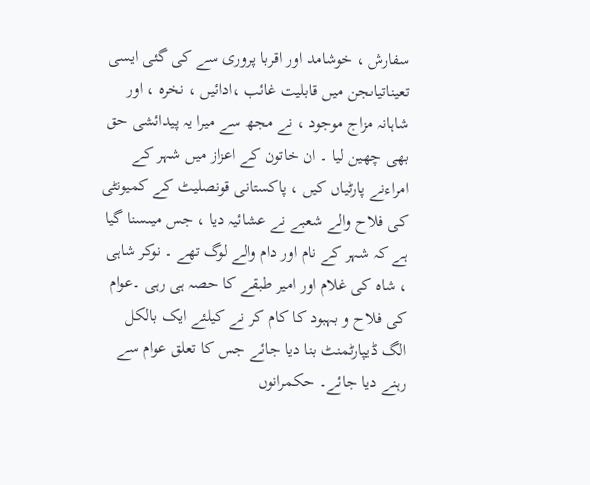سفارش ، خوشامد اور اقربا پروری سے کی گئی ایسی تعیناتیاںجن میں قابلیت غائب ،ادائیں ، نخرہ ، اور شاہانہ مزاج موجود ، نے مجھ سے میرا یہ پیدائشی حق بھی چھین لیا ۔ ان خاتون کے اعزاز میں شہر کے امراءنے پارٹیاں کیں ، پاکستانی قونصلیٹ کے کمیونٹی کی فلاح والے شعبے نے عشائیہ دیا ، جس میںسنا گیا ہے کہ شہر کے نام اور دام والے لوگ تھے ۔ نوکر شاہی ، شاہ کی غلام اور امیر طبقے کا حصہ ہی رہی ۔عوام کی فلاح و بہبود کا کام کر نے کیلئے ایک بالکل الگ ڈیپارٹمنٹ بنا دیا جائے جس کا تعلق عوام سے رہنے دیا جائے۔ حکمرانوں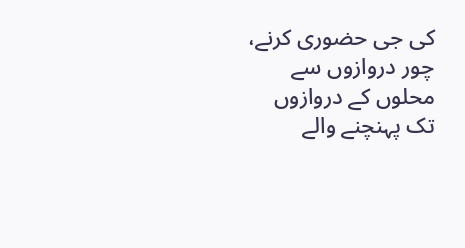کی جی حضوری کرنے، چور دروازوں سے محلوں کے دروازوں تک پہنچنے والے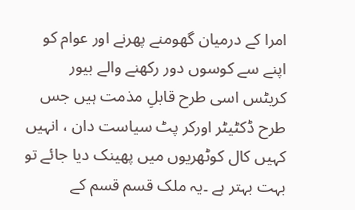امرا کے درمیان گھومنے پھرنے اور عوام کو اپنے سے کوسوں دور رکھنے والے بیور کریٹس اسی طرح قابلِ مذمت ہیں جس طرح ڈکٹیٹر اورکر پٹ سیاست دان ، انہیں کہیں کال کوٹھریوں میں پھینک دیا جائے تو بہت بہتر ہے ۔یہ ملک قسم قسم کے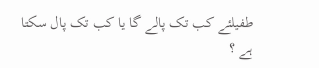طفیلئے کب تک پالے گا یا کب تک پال سکتا ہے ؟